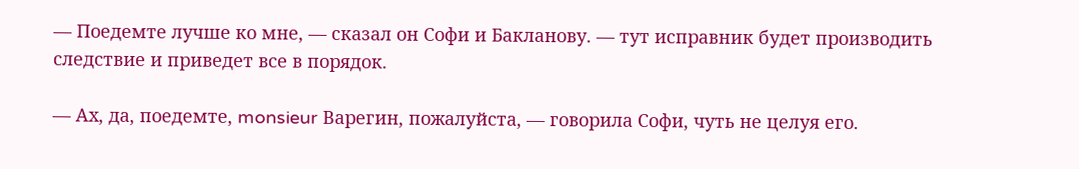— Поедемте лучше ко мне, — сказал он Софи и Бакланову. — тут исправник будет производить следствие и приведет все в порядок.

— Ах, да, поедемте, monsieur Варегин, пожалуйста, — говорила Софи, чуть не целуя его.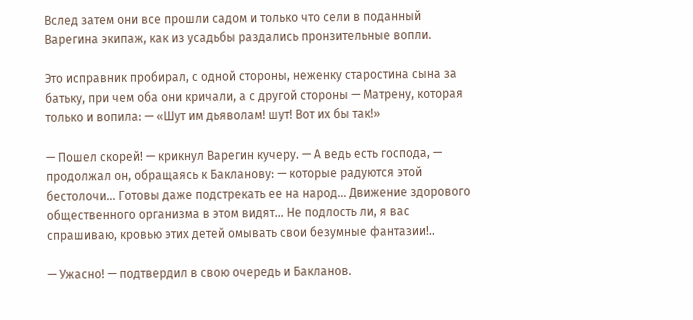Вслед затем они все прошли садом и только что сели в поданный Варегина экипаж, как из усадьбы раздались пронзительные вопли.

Это исправник пробирал, с одной стороны, неженку старостина сына за батьку, при чем оба они кричали, а с другой стороны — Матрену, которая только и вопила: — «Шут им дьяволам! шут! Вот их бы так!»

— Пошел скорей! — крикнул Варегин кучеру. — А ведь есть господа, — продолжал он, обращаясь к Бакланову: — которые радуются этой бестолочи… Готовы даже подстрекать ее на народ… Движение здорового общественного организма в этом видят… Не подлость ли, я вас спрашиваю, кровью этих детей омывать свои безумные фантазии!..

— Ужасно! — подтвердил в свою очередь и Бакланов.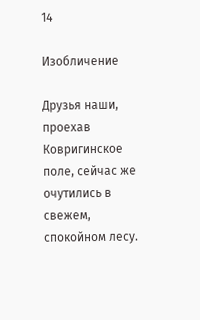14

Изобличение

Друзья наши, проехав Ковригинское поле, сейчас же очутились в свежем, спокойном лесу.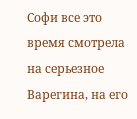Софи все это время смотрела на серьезное Варегина, на его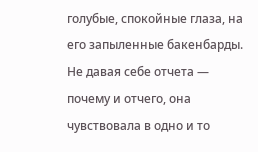голубые, спокойные глаза, на его запыленные бакенбарды. Не давая себе отчета — почему и отчего, она чувствовала в одно и то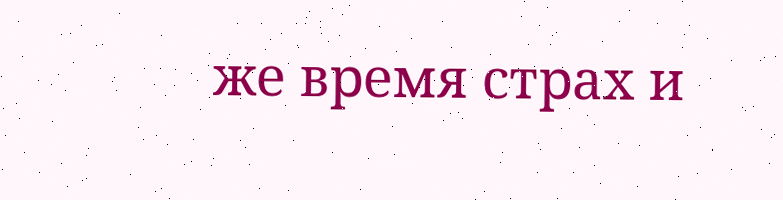же время страх и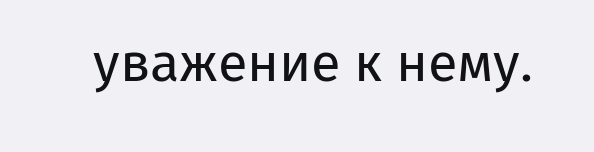уважение к нему.